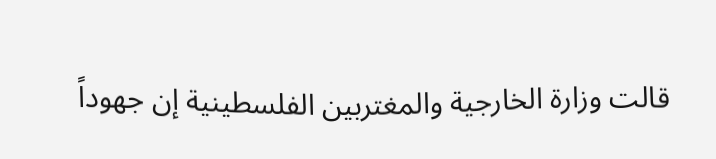قالت وزارة الخارجية والمغتربين الفلسطينية إن جهوداً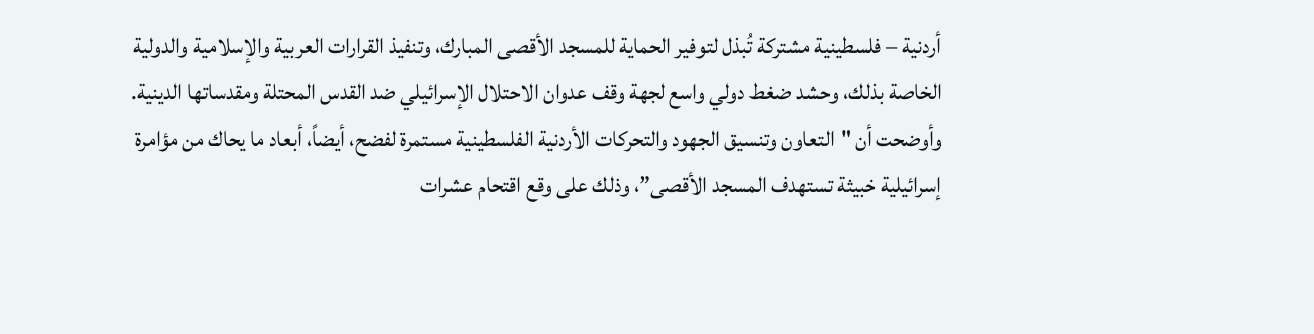أردنية – فلسطينية مشتركة تُبذل لتوفير الحماية للمسجد الأقصى المبارك، وتنفيذ القرارات العربية والإسلامية والدولية الخاصة بذلك، وحشد ضغط دولي واسع لجهة وقف عدوان الاحتلال الإسرائيلي ضد القدس المحتلة ومقدساتها الدينية.
وأوضحت أن "التعاون وتنسيق الجهود والتحركات الأردنية الفلسطينية مستمرة لفضح، أيضاً، أبعاد ما يحاك من مؤامرة إسرائيلية خبيثة تستهدف المسجد الأقصى”، وذلك على وقع اقتحام عشرات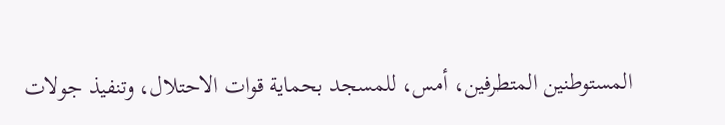المستوطنين المتطرفين، أمس، للمسجد بحماية قوات الاحتلال، وتنفيذ جولات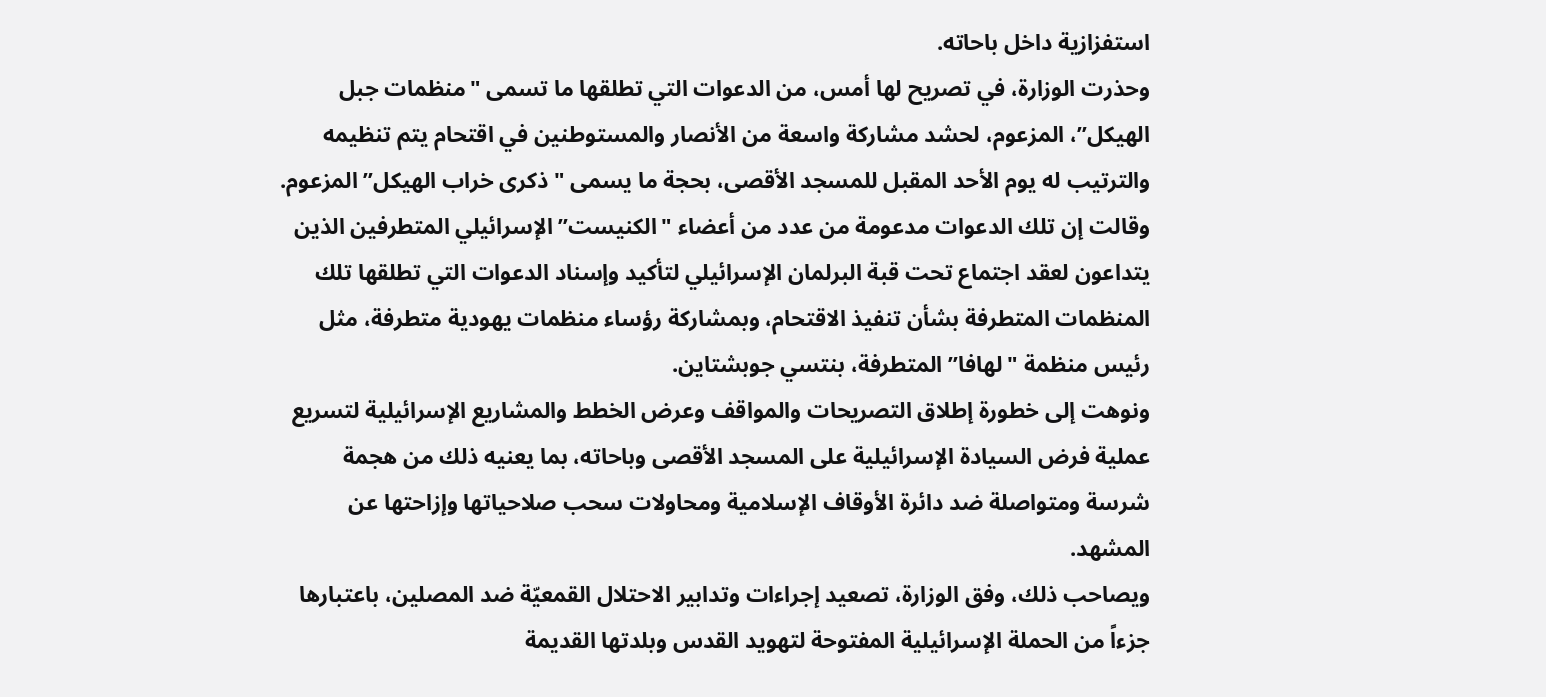استفزازية داخل باحاته.
وحذرت الوزارة، في تصريح لها أمس، من الدعوات التي تطلقها ما تسمى "منظمات جبل الهيكل”، المزعوم، لحشد مشاركة واسعة من الأنصار والمستوطنين في اقتحام يتم تنظيمه والترتيب له يوم الأحد المقبل للمسجد الأقصى، بحجة ما يسمى "ذكرى خراب الهيكل” المزعوم.
وقالت إن تلك الدعوات مدعومة من عدد من أعضاء "الكنيست” الإسرائيلي المتطرفين الذين يتداعون لعقد اجتماع تحت قبة البرلمان الإسرائيلي لتأكيد وإسناد الدعوات التي تطلقها تلك المنظمات المتطرفة بشأن تنفيذ الاقتحام، وبمشاركة رؤساء منظمات يهودية متطرفة، مثل رئيس منظمة "لهافا” المتطرفة، بنتسي جوبشتاين.
ونوهت إلى خطورة إطلاق التصريحات والمواقف وعرض الخطط والمشاريع الإسرائيلية لتسريع عملية فرض السيادة الإسرائيلية على المسجد الأقصى وباحاته، بما يعنيه ذلك من هجمة شرسة ومتواصلة ضد دائرة الأوقاف الإسلامية ومحاولات سحب صلاحياتها وإزاحتها عن المشهد.
ويصاحب ذلك، وفق الوزارة، تصعيد إجراءات وتدابير الاحتلال القمعيّة ضد المصلين، باعتبارها جزءاً من الحملة الإسرائيلية المفتوحة لتهويد القدس وبلدتها القديمة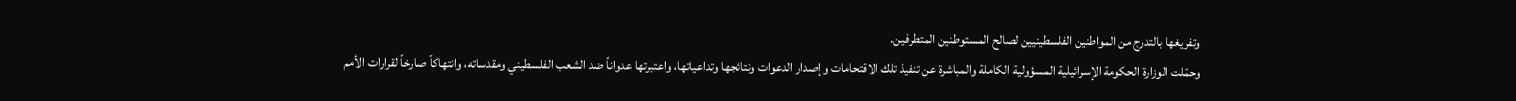وتفريغها بالتدرج من المواطنين الفلسطينيين لصالح المستوطنين المتطرفين.
وحمّلت الوزارة الحكومة الإسرائيلية المسؤولية الكاملة والمباشرة عن تنفيذ تلك الاقتحامات وإصدار الدعوات ونتائجها وتداعياتها، واعتبرتها عدواناً ضد الشعب الفلسطيني ومقدساته، وانتهاكاً صارخاً لقرارات الأمم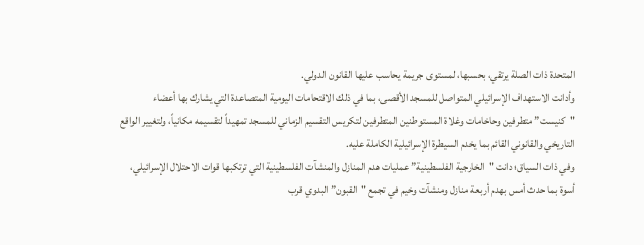المتحدة ذات الصلة يرتقي، بحسبها، لمستوى جريمة يحاسب عليها القانون الدولي.
وأدانت الاستهداف الإسرائيلي المتواصل للمسجد الأقصى، بما في ذلك الاقتحامات اليومية المتصاعدة التي يشارك بها أعضاء "كنيست” متطرفين وحاخامات وغلاة المستوطنين المتطرفين لتكريس التقسيم الزماني للمسجد تمهيداً لتقسيمه مكانياً، ولتغيير الواقع التاريخي والقانوني القائم بما يخدم السيطرة الإسرائيلية الكاملة عليه.
وفي ذات السياق؛ دانت "الخارجية الفلسطينية” عمليات هدم المنازل والمنشآت الفلسطينية التي ترتكبها قوات الاحتلال الإسرائيلي، أسوة بما حدث أمس بهدم أربعة منازل ومنشآت وخيم في تجمع "القبون” البدوي قرب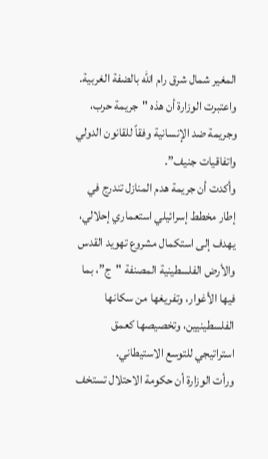المغير شمال شرق رام الله بالضفة الغربية.
واعتبرت الوزارة أن هذه "جريمة حرب، وجريمة ضد الإنسانية وفقاً للقانون الدولي واتفاقيات جنيف”.
وأكدت أن جريمة هدم المنازل تندرج في إطار مخطط إسرائيلي استعماري إحلالي، يهدف إلى استكمال مشروع تهويد القدس والأرض الفلسطينية المصنفة "ج”، بما فيها الأغوار، وتفريغها من سكانها الفلسطينيين، وتخصيصها كعمق استراتيجي للتوسع الاستيطاني.
ورأت الوزارة أن حكومة الاحتلال تستخف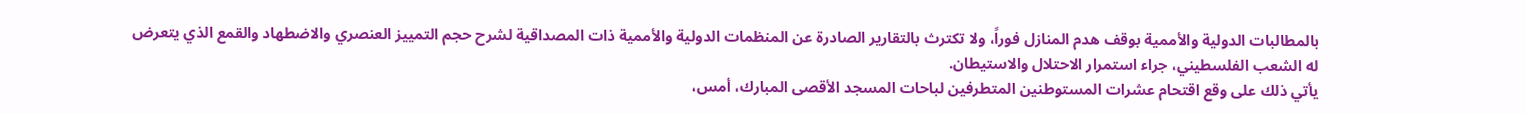بالمطالبات الدولية والأممية بوقف هدم المنازل فوراً، ولا تكترث بالتقارير الصادرة عن المنظمات الدولية والأممية ذات المصداقية لشرح حجم التمييز العنصري والاضطهاد والقمع الذي يتعرض له الشعب الفلسطيني، جراء استمرار الاحتلال والاستيطان.
يأتي ذلك على وقع اقتحام عشرات المستوطنين المتطرفين لباحات المسجد الأقصى المبارك، أمس،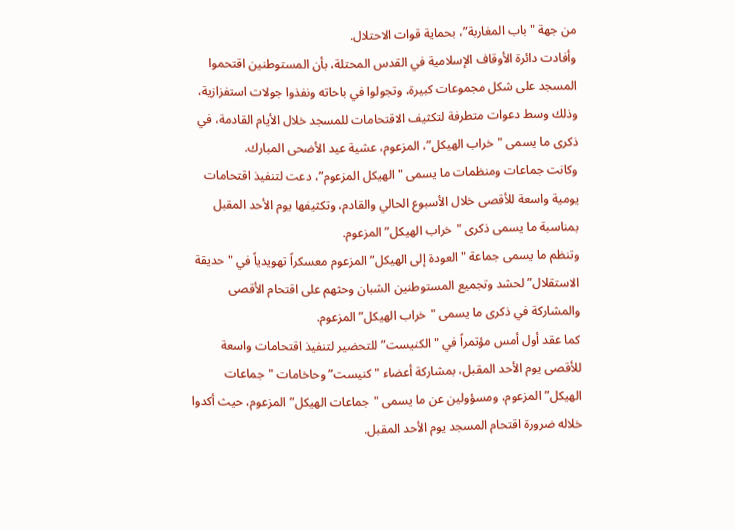من جهة "باب المغاربة”، بحماية قوات الاحتلال.
وأفادت دائرة الأوقاف الإسلامية في القدس المحتلة، بأن المستوطنين اقتحموا المسجد على شكل مجموعات كبيرة، وتجولوا في باحاته ونفذوا جولات استفزازية، وذلك وسط دعوات متطرفة لتكثيف الاقتحامات للمسجد خلال الأيام القادمة، في ذكرى ما يسمى "خراب الهيكل”، المزعوم، عشية عيد الأضحى المبارك.
وكانت جماعات ومنظمات ما يسمى "الهيكل المزعوم”، دعت لتنفيذ اقتحامات يومية واسعة للأقصى خلال الأسبوع الحالي والقادم، وتكثيفها يوم الأحد المقبل بمناسبة ما يسمى ذكرى "خراب الهيكل” المزعوم.
وتنظم ما يسمى جماعة "العودة إلى الهيكل” المزعوم معسكراً تهويدياً في "حديقة الاستقلال” لحشد وتجميع المستوطنين الشبان وحثهم على اقتحام الأقصى والمشاركة في ذكرى ما يسمى "خراب الهيكل” المزعوم.
كما عقد أول أمس مؤتمراً في "الكنيست” للتحضير لتنفيذ اقتحامات واسعة للأقصى يوم الأحد المقبل، بمشاركة أعضاء "كنيست” وحاخامات "جماعات الهيكل” المزعوم، ومسؤولين عن ما يسمى "جماعات الهيكل” المزعوم، حيث أكدوا خلاله ضرورة اقتحام المسجد يوم الأحد المقبل.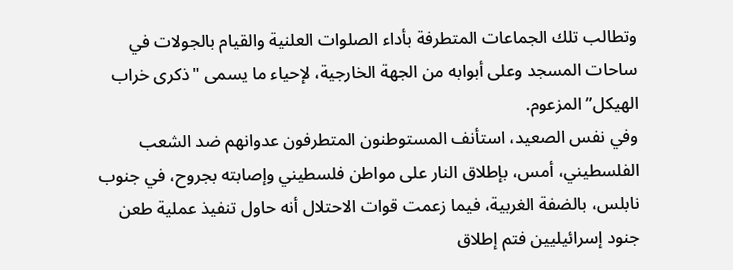وتطالب تلك الجماعات المتطرفة بأداء الصلوات العلنية والقيام بالجولات في ساحات المسجد وعلى أبوابه من الجهة الخارجية، لإحياء ما يسمى "ذكرى خراب الهيكل” المزعوم.
وفي نفس الصعيد، استأنف المستوطنون المتطرفون عدوانهم ضد الشعب الفلسطيني، أمس، بإطلاق النار على مواطن فلسطيني وإصابته بجروح، في جنوب نابلس، بالضفة الغربية، فيما زعمت قوات الاحتلال أنه حاول تنفيذ عملية طعن جنود إسرائيليين فتم إطلاق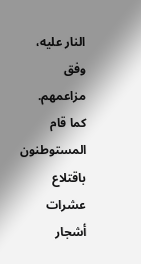النار عليه، وفق مزاعمهم.
كما قام المستوطنون باقتلاع عشرات أشجار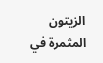الزيتون المثمرة في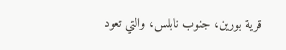قرية بورين، جنوب نابلس، والتي تعود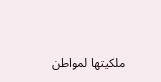ملكيتها لمواطن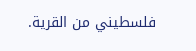فلسطيني من القرية.